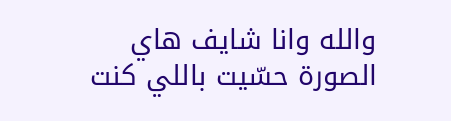والله وانا شايف هاي الصورة حسّيت باللي كنت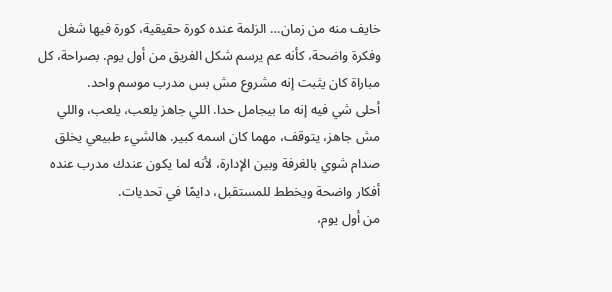خايف منه من زمان… الزلمة عنده كورة حقيقية، كورة فيها شغل وفكرة واضحة، كأنه عم يرسم شكل الفريق من أول يوم. بصراحة، كل مباراة كان يثبت إنه مشروع مش بس مدرب موسم واحد.
أحلى شي فيه إنه ما بيجامل حدا. اللي جاهز يلعب، يلعب، واللي مش جاهز، يتوقف، مهما كان اسمه كبير. هالشيء طبيعي يخلق صدام شوي بالغرفة وبين الإدارة، لأنه لما يكون عندك مدرب عنده أفكار واضحة ويخطط للمستقبل، دايمًا في تحديات.
من أول يوم،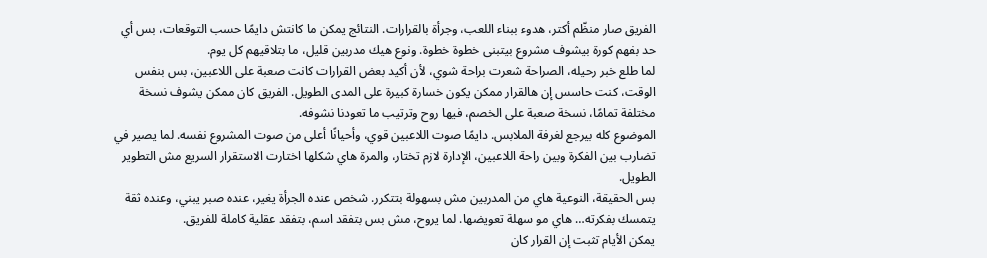الفريق صار منظّم أكتر، هدوء ببناء اللعب، وجرأة بالقرارات. النتائج يمكن ما كانتش دايمًا حسب التوقعات، بس أي حد بفهم كورة بيشوف مشروع بيتبنى خطوة خطوة. ونوع هيك مدربين قليل، ما بتلاقيهم كل يوم.
لما طلع خبر رحيله، الصراحة شعرت براحة شوي، لأن أكيد بعض القرارات كانت صعبة على اللاعبين، بس بنفس الوقت، كنت حاسس إن هالقرار ممكن يكون خسارة كبيرة على المدى الطويل. الفريق كان ممكن يشوف نسخة مختلفة تمامًا، نسخة صعبة على الخصم، فيها روح وترتيب ما تعودنا نشوفه.
الموضوع كله بيرجع لغرفة الملابس. دايمًا صوت اللاعبين قوي، وأحيانًا أعلى من صوت المشروع نفسه. لما يصير في تضارب بين الفكرة وبين راحة اللاعبين، الإدارة لازم تختار، والمرة هاي شكلها اختارت الاستقرار السريع مش التطوير الطويل.
بس الحقيقة، النوعية هاي من المدربين مش بسهولة بتتكرر. شخص عنده الجرأة يغير، عنده صبر يبني، وعنده ثقة يتمسك بفكرته… هاي مو سهلة تعويضها. لما يروح، مش بس بتفقد اسم، بتفقد عقلية كاملة للفريق.
يمكن الأيام تثبت إن القرار كان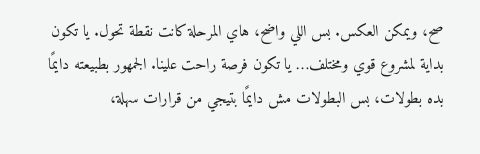صح، ويمكن العكس. بس اللي واضح، هاي المرحلة كانت نقطة تحول. يا تكون بداية لمشروع قوي ومختلف… يا تكون فرصة راحت علينا. الجمهور بطبيعته دايمًا بده بطولات، بس البطولات مش دايمًا بتيجي من قرارات سهلة،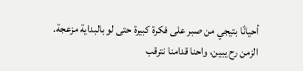أحيانًا بتيجي من صبر على فكرة كبيرة حتى لو بالبداية مزعجة.
الزمن رح يبين، واحنا قدامنا نترقب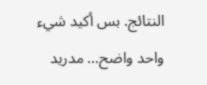النتائج. بس أكيد شيء واحد واضح… مدريد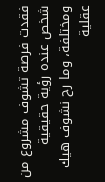فقدت فرصة تشوف مشروع من شخص عنده رؤية حقيقية ومختلفة، وما رح نشوف هيك عقلية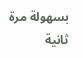بسهولة مرة ثانية